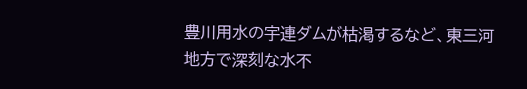豊川用水の宇連ダムが枯渇するなど、東三河地方で深刻な水不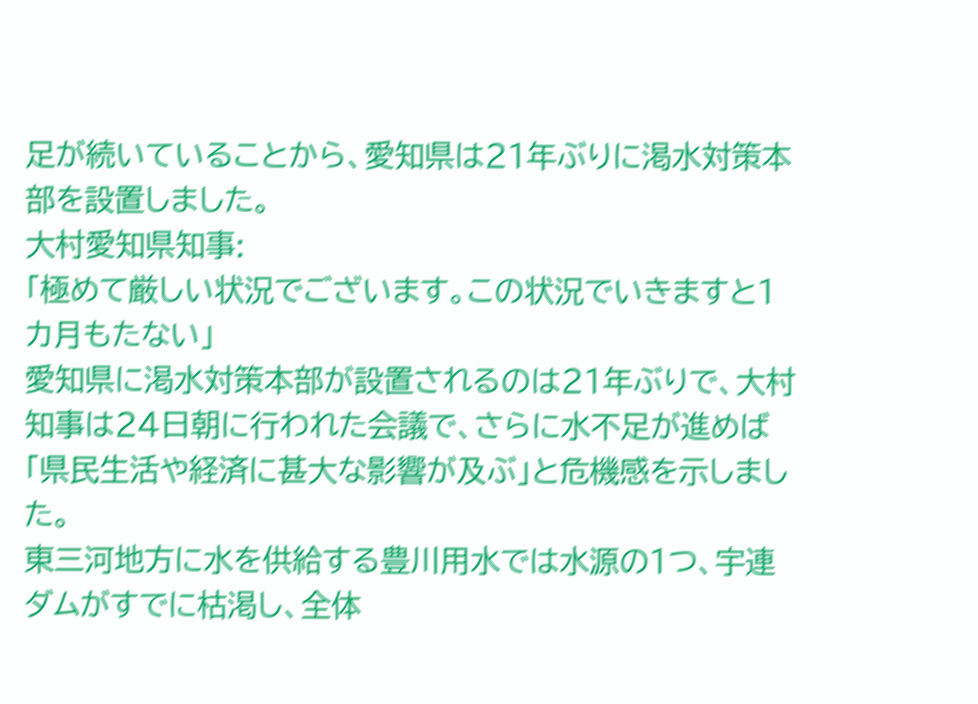足が続いていることから、愛知県は21年ぶりに渇水対策本部を設置しました。
大村愛知県知事:
「極めて厳しい状況でございます。この状況でいきますと1カ月もたない」
愛知県に渇水対策本部が設置されるのは21年ぶりで、大村知事は24日朝に行われた会議で、さらに水不足が進めば「県民生活や経済に甚大な影響が及ぶ」と危機感を示しました。
東三河地方に水を供給する豊川用水では水源の1つ、宇連ダムがすでに枯渇し、全体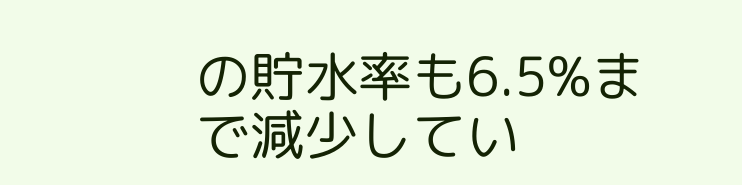の貯水率も6.5%まで減少してい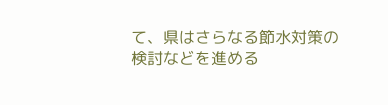て、県はさらなる節水対策の検討などを進める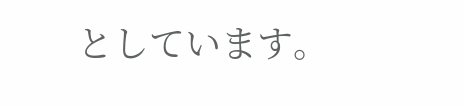としています。